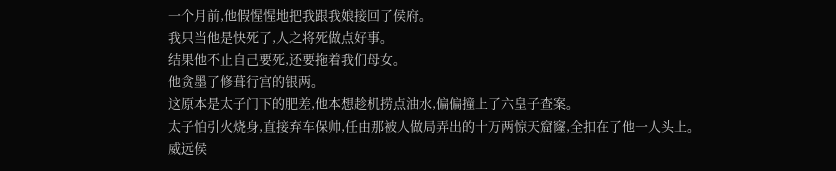一个月前,他假惺惺地把我跟我娘接回了侯府。
我只当他是快死了,人之将死做点好事。
结果他不止自己要死,还要拖着我们母女。
他贪墨了修葺行宫的银两。
这原本是太子门下的肥差,他本想趁机捞点油水,偏偏撞上了六皇子查案。
太子怕引火烧身,直接弃车保帅,任由那被人做局弄出的十万两惊天窟窿,全扣在了他一人头上。
威远侯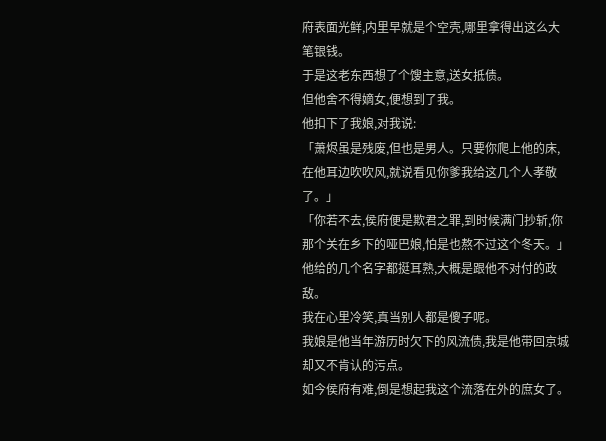府表面光鲜,内里早就是个空壳,哪里拿得出这么大笔银钱。
于是这老东西想了个馊主意,送女抵债。
但他舍不得嫡女,便想到了我。
他扣下了我娘,对我说:
「萧烬虽是残废,但也是男人。只要你爬上他的床,在他耳边吹吹风,就说看见你爹我给这几个人孝敬了。」
「你若不去,侯府便是欺君之罪,到时候满门抄斩,你那个关在乡下的哑巴娘,怕是也熬不过这个冬天。」
他给的几个名字都挺耳熟,大概是跟他不对付的政敌。
我在心里冷笑,真当别人都是傻子呢。
我娘是他当年游历时欠下的风流债,我是他带回京城却又不肯认的污点。
如今侯府有难,倒是想起我这个流落在外的庶女了。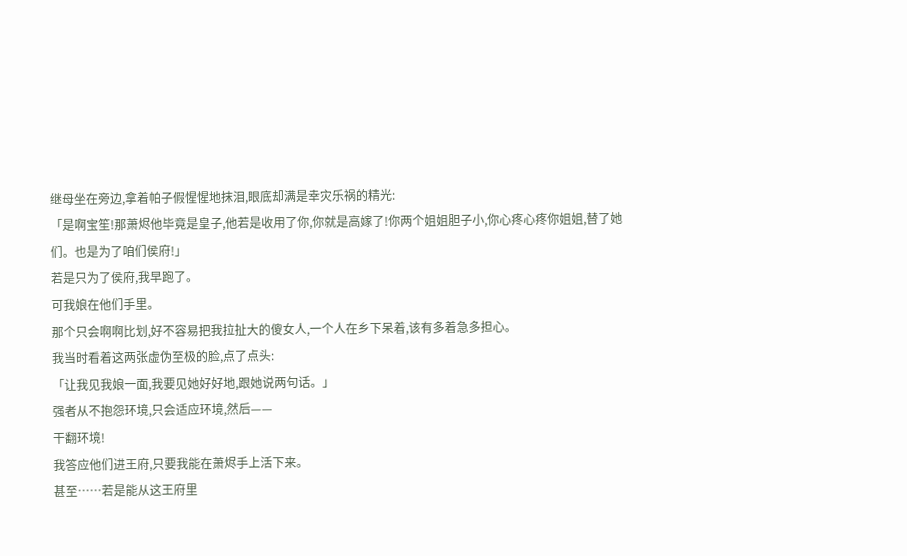继母坐在旁边,拿着帕子假惺惺地抹泪,眼底却满是幸灾乐祸的精光:
「是啊宝笙!那萧烬他毕竟是皇子,他若是收用了你,你就是高嫁了!你两个姐姐胆子小,你心疼心疼你姐姐,替了她们。也是为了咱们侯府!」
若是只为了侯府,我早跑了。
可我娘在他们手里。
那个只会啊啊比划,好不容易把我拉扯大的傻女人,一个人在乡下呆着,该有多着急多担心。
我当时看着这两张虚伪至极的脸,点了点头:
「让我见我娘一面,我要见她好好地,跟她说两句话。」
强者从不抱怨环境,只会适应环境,然后——
干翻环境!
我答应他们进王府,只要我能在萧烬手上活下来。
甚至……若是能从这王府里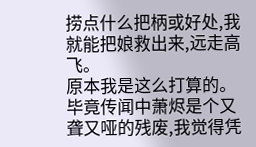捞点什么把柄或好处,我就能把娘救出来,远走高飞。
原本我是这么打算的。
毕竟传闻中萧烬是个又聋又哑的残废,我觉得凭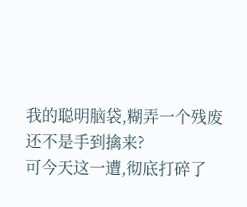我的聪明脑袋,糊弄一个残废还不是手到擒来?
可今天这一遭,彻底打碎了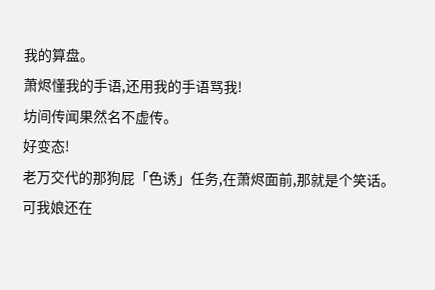我的算盘。
萧烬懂我的手语,还用我的手语骂我!
坊间传闻果然名不虚传。
好变态!
老万交代的那狗屁「色诱」任务,在萧烬面前,那就是个笑话。
可我娘还在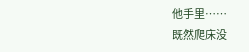他手里……
既然爬床没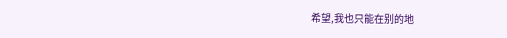希望,我也只能在别的地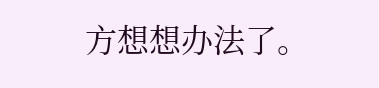方想想办法了。